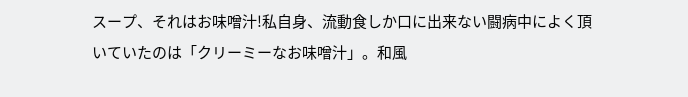スープ、それはお味噌汁!私自身、流動食しか口に出来ない闘病中によく頂いていたのは「クリーミーなお味噌汁」。和風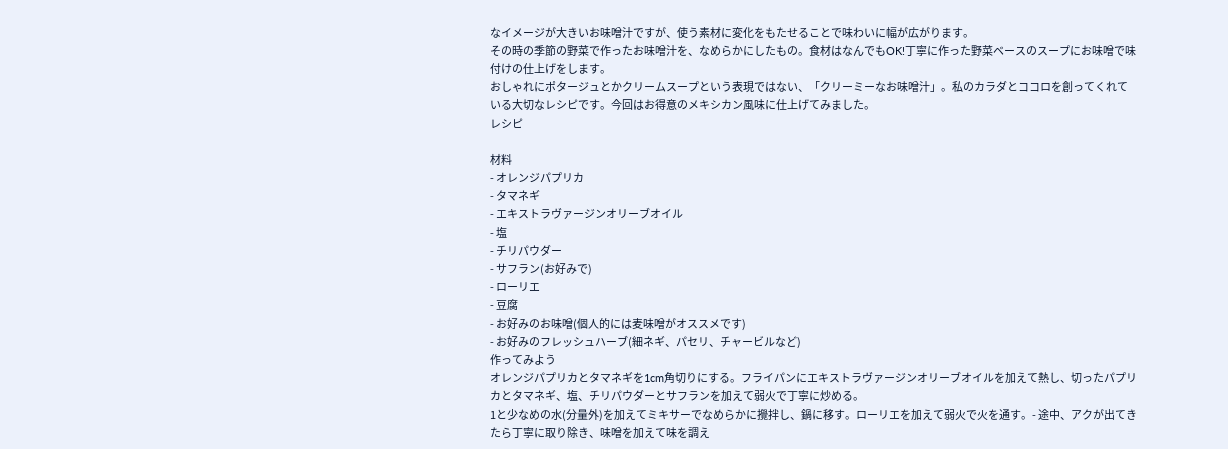なイメージが大きいお味噌汁ですが、使う素材に変化をもたせることで味わいに幅が広がります。
その時の季節の野菜で作ったお味噌汁を、なめらかにしたもの。食材はなんでもOK!丁寧に作った野菜ベースのスープにお味噌で味付けの仕上げをします。
おしゃれにポタージュとかクリームスープという表現ではない、「クリーミーなお味噌汁」。私のカラダとココロを創ってくれている大切なレシピです。今回はお得意のメキシカン風味に仕上げてみました。
レシピ

材料
- オレンジパプリカ
- タマネギ
- エキストラヴァージンオリーブオイル
- 塩
- チリパウダー
- サフラン(お好みで)
- ローリエ
- 豆腐
- お好みのお味噌(個人的には麦味噌がオススメです)
- お好みのフレッシュハーブ(細ネギ、パセリ、チャービルなど)
作ってみよう
オレンジパプリカとタマネギを1cm角切りにする。フライパンにエキストラヴァージンオリーブオイルを加えて熱し、切ったパプリカとタマネギ、塩、チリパウダーとサフランを加えて弱火で丁寧に炒める。
1と少なめの水(分量外)を加えてミキサーでなめらかに攪拌し、鍋に移す。ローリエを加えて弱火で火を通す。- 途中、アクが出てきたら丁寧に取り除き、味噌を加えて味を調え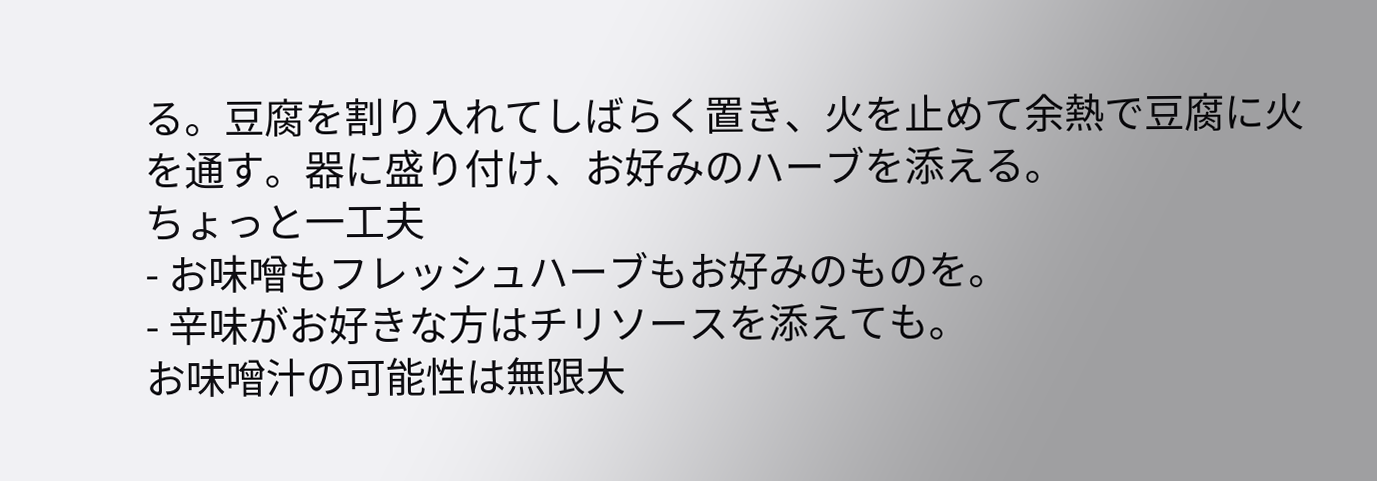る。豆腐を割り入れてしばらく置き、火を止めて余熱で豆腐に火を通す。器に盛り付け、お好みのハーブを添える。
ちょっと一工夫
- お味噌もフレッシュハーブもお好みのものを。
- 辛味がお好きな方はチリソースを添えても。
お味噌汁の可能性は無限大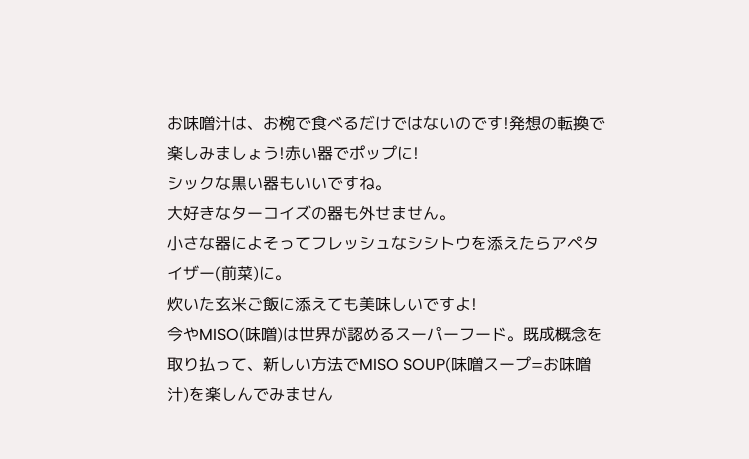お味噌汁は、お椀で食べるだけではないのです!発想の転換で楽しみましょう!赤い器でポップに!
シックな黒い器もいいですね。
大好きなターコイズの器も外せません。
小さな器によそってフレッシュなシシトウを添えたらアペタイザー(前菜)に。
炊いた玄米ご飯に添えても美味しいですよ!
今やMISO(味噌)は世界が認めるスーパーフード。既成概念を取り払って、新しい方法でMISO SOUP(味噌スープ=お味噌汁)を楽しんでみません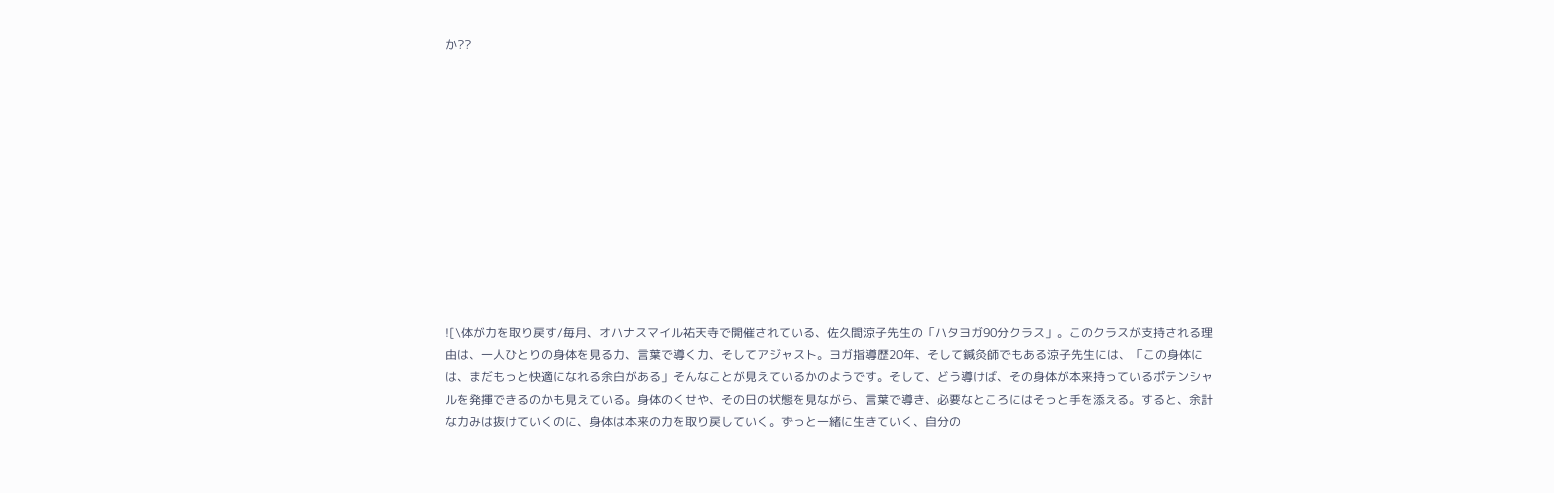か??












![\体が力を取り戻す/毎月、オハナスマイル祐天寺で開催されている、佐久間涼子先生の「ハタヨガ90分クラス」。このクラスが支持される理由は、一人ひとりの身体を見る力、言葉で導く力、そしてアジャスト。ヨガ指導歴20年、そして鍼灸師でもある涼子先生には、「この身体には、まだもっと快適になれる余白がある」そんなことが見えているかのようです。そして、どう導けば、その身体が本来持っているポテンシャルを発揮できるのかも見えている。身体のくせや、その日の状態を見ながら、言葉で導き、必要なところにはそっと手を添える。すると、余計な力みは抜けていくのに、身体は本来の力を取り戻していく。ずっと一緒に生きていく、自分の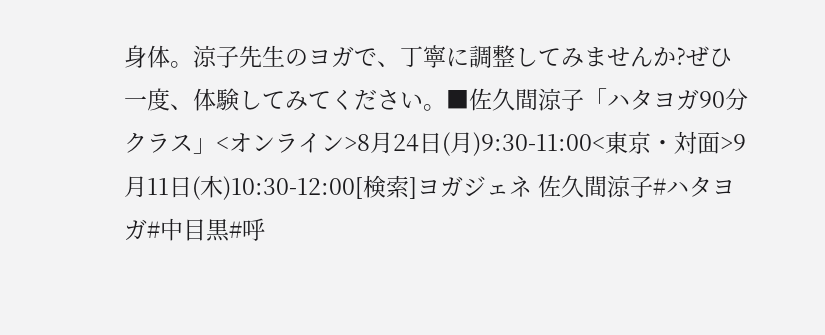身体。涼子先生のヨガで、丁寧に調整してみませんか?ぜひ一度、体験してみてください。■佐久間涼子「ハタヨガ90分クラス」<オンライン>8月24日(月)9:30-11:00<東京・対面>9月11日(木)10:30-12:00[検索]ヨガジェネ 佐久間涼子#ハタヨガ#中目黒#呼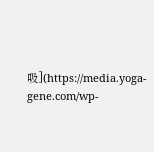吸](https://media.yoga-gene.com/wp-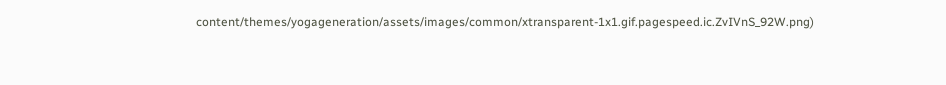content/themes/yogageneration/assets/images/common/xtransparent-1x1.gif.pagespeed.ic.ZvIVnS_92W.png)